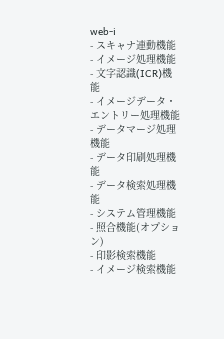web-i
- スキャナ連動機能
- イメージ処理機能
- 文字認識(ICR)機能
- イメージデータ・エントリー処理機能
- データマージ処理機能
- データ印刷処理機能
- データ検索処理機能
- システム管理機能
- 照合機能(オプション)
- 印影検索機能
- イメージ検索機能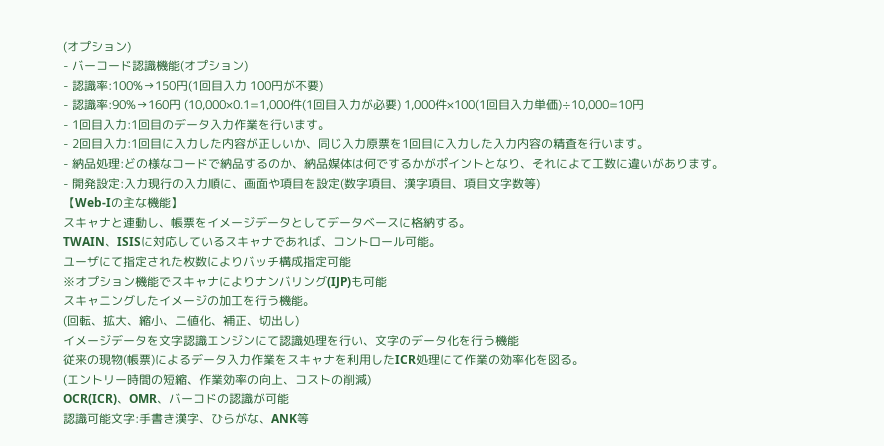(オプション)
- バーコード認識機能(オプション)
- 認識率:100%→150円(1回目入力 100円が不要)
- 認識率:90%→160円 (10,000×0.1=1,000件(1回目入力が必要) 1,000件×100(1回目入力単価)÷10,000=10円
- 1回目入力:1回目のデータ入力作業を行います。
- 2回目入力:1回目に入力した内容が正しいか、同じ入力原票を1回目に入力した入力内容の精査を行います。
- 納品処理:どの様なコードで納品するのか、納品媒体は何でするかがポイントとなり、それによて工数に違いがあります。
- 開発設定:入力現行の入力順に、画面や項目を設定(数字項目、漢字項目、項目文字数等)
【Web-Iの主な機能】
スキャナと連動し、帳票をイメージデータとしてデータベースに格納する。
TWAIN、ISISに対応しているスキャナであれば、コントロール可能。
ユーザにて指定された枚数によりバッチ構成指定可能
※オプション機能でスキャナによりナンバリング(IJP)も可能
スキャニングしたイメージの加工を行う機能。
(回転、拡大、縮小、二値化、補正、切出し)
イメージデータを文字認識エンジンにて認識処理を行い、文字のデータ化を行う機能
従来の現物(帳票)によるデータ入力作業をスキャナを利用したICR処理にて作業の効率化を図る。
(エントリー時間の短縮、作業効率の向上、コストの削減)
OCR(ICR)、OMR、バーコドの認識が可能
認識可能文字:手書き漢字、ひらがな、ANK等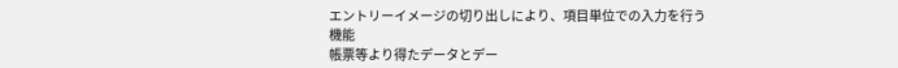エントリーイメージの切り出しにより、項目単位での入力を行う機能
帳票等より得たデータとデー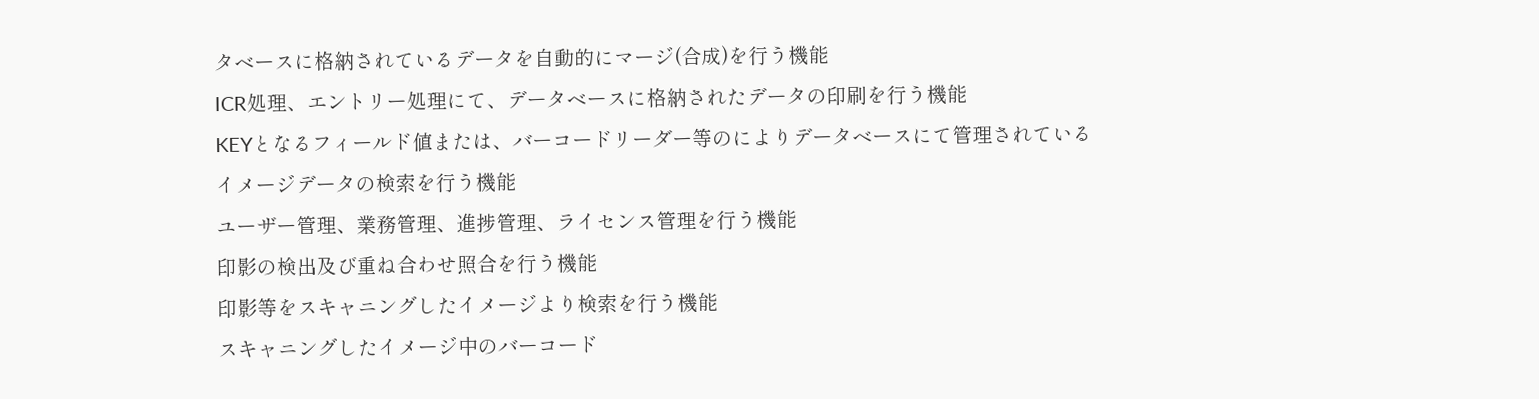タベースに格納されているデータを自動的にマージ(合成)を行う機能
ICR処理、エントリー処理にて、データベースに格納されたデータの印刷を行う機能
KEYとなるフィールド値または、バーコードリーダー等のによりデータベースにて管理されている
イメージデータの検索を行う機能
ユーザー管理、業務管理、進捗管理、ライセンス管理を行う機能
印影の検出及び重ね合わせ照合を行う機能
印影等をスキャニングしたイメージより検索を行う機能
スキャニングしたイメージ中のバーコード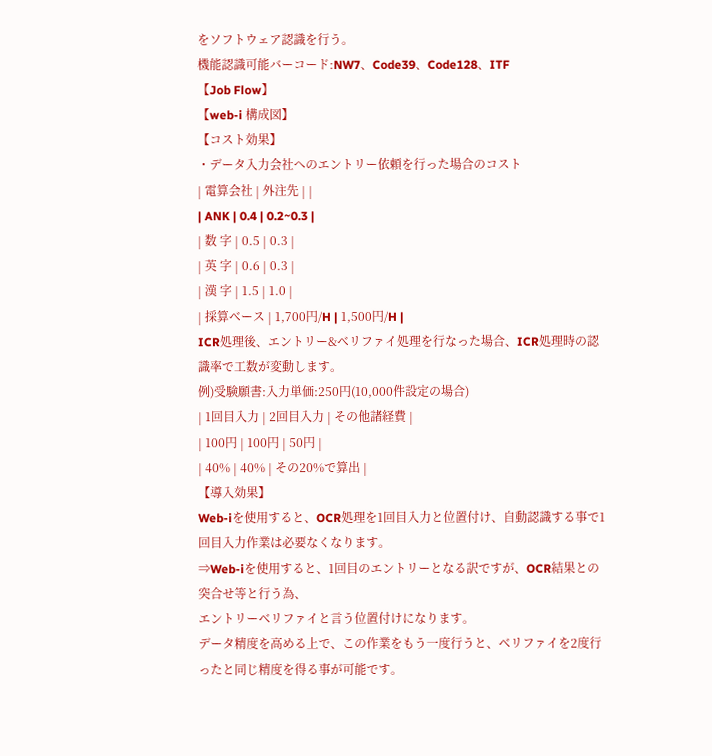をソフトウェア認識を行う。
機能認識可能バーコード:NW7、Code39、Code128、ITF
【Job Flow】
【web-i 構成図】
【コスト効果】
・データ入力会社へのエントリー依頼を行った場合のコスト
| 電算会社 | 外注先 | |
| ANK | 0.4 | 0.2~0.3 |
| 数 字 | 0.5 | 0.3 |
| 英 字 | 0.6 | 0.3 |
| 漢 字 | 1.5 | 1.0 |
| 採算ベース | 1,700円/H | 1,500円/H |
ICR処理後、エントリー&ベリファイ処理を行なった場合、ICR処理時の認識率で工数が変動します。
例)受験願書:入力単価:250円(10,000件設定の場合)
| 1回目入力 | 2回目入力 | その他諸経費 |
| 100円 | 100円 | 50円 |
| 40% | 40% | その20%で算出 |
【導入効果】
Web-iを使用すると、OCR処理を1回目入力と位置付け、自動認識する事で1回目入力作業は必要なくなります。
⇒Web-iを使用すると、1回目のエントリーとなる訳ですが、OCR結果との突合せ等と行う為、
エントリーベリファイと言う位置付けになります。
データ精度を高める上で、この作業をもう一度行うと、ベリファイを2度行ったと同じ精度を得る事が可能です。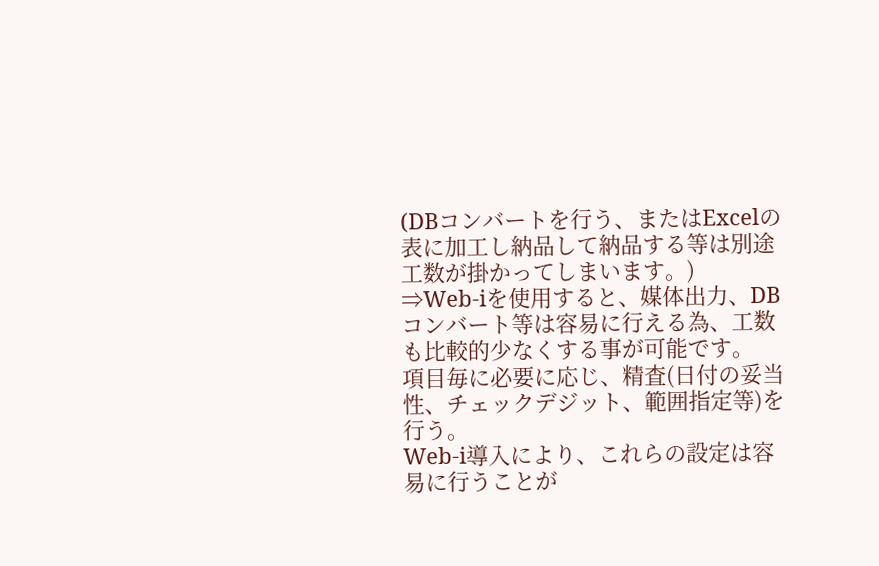(DBコンバートを行う、またはExcelの表に加工し納品して納品する等は別途工数が掛かってしまいます。)
⇒Web-iを使用すると、媒体出力、DBコンバート等は容易に行える為、工数も比較的少なくする事が可能です。
項目毎に必要に応じ、精査(日付の妥当性、チェックデジット、範囲指定等)を行う。
Web-i導入により、これらの設定は容易に行うことが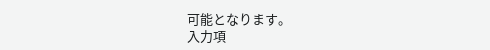可能となります。
入力項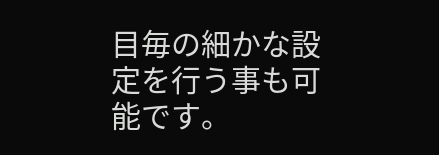目毎の細かな設定を行う事も可能です。